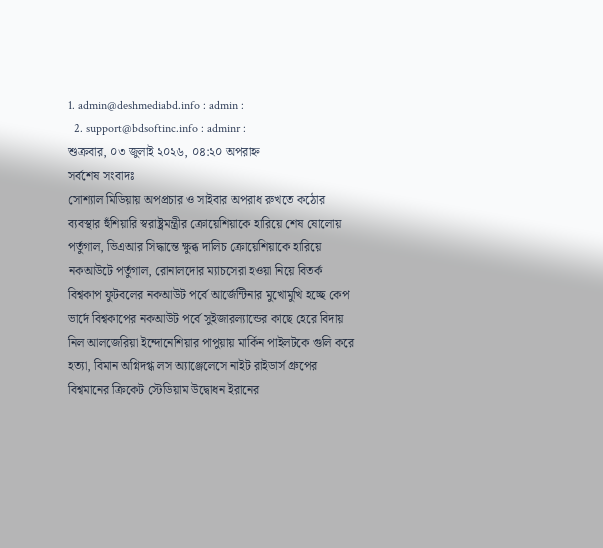1. admin@deshmediabd.info : admin :
  2. support@bdsoftinc.info : adminr :
শুক্রবার, ০৩ জুলাই ২০২৬, ০৪:২০ অপরাহ্ন
সর্বশেষ সংবাদঃ
সোশ্যাল মিডিয়ায় অপপ্রচার ও সাইবার অপরাধ রুখতে কঠোর ব্যবস্থার হুঁশিয়ারি স্বরাষ্ট্রমন্ত্রীর ক্রোয়েশিয়াকে হারিয়ে শেষ ষোলোয় পর্তুগাল, ভিএআর সিদ্ধান্তে ক্ষুব্ধ দালিচ ক্রোয়েশিয়াকে হারিয়ে নকআউটে পর্তুগাল, রোনালদোর ম্যাচসেরা হওয়া নিয়ে বিতর্ক বিশ্বকাপ ফুটবলের নকআউট পর্বে আর্জেন্টিনার মুখোমুখি হচ্ছে কেপ ভার্দে বিশ্বকাপের নকআউট পর্বে সুইজারল্যান্ডের কাছে হেরে বিদায় নিল আলজেরিয়া ইন্দোনেশিয়ার পাপুয়ায় মার্কিন পাইলটকে গুলি করে হত্যা, বিমান অগ্নিদগ্ধ লস অ্যাঞ্জেলেসে নাইট রাইডার্স গ্রুপের বিশ্বমানের ক্রিকেট স্টেডিয়াম উদ্বোধন ইরানের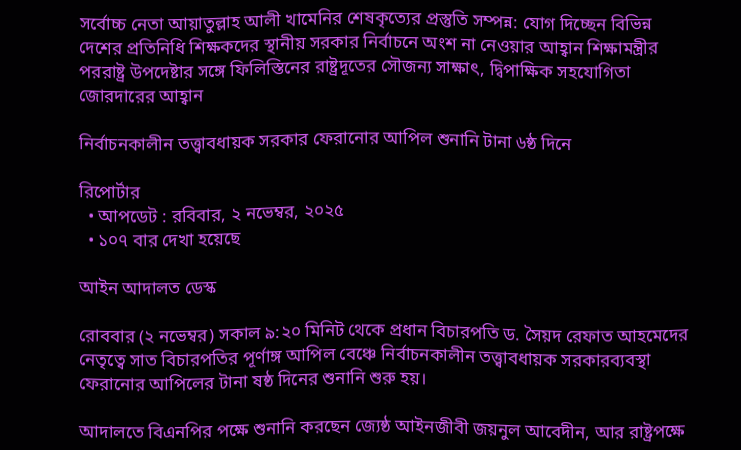সর্বোচ্চ নেতা আয়াতুল্লাহ আলী খামেনির শেষকৃত্যের প্রস্তুতি সম্পন্ন: যোগ দিচ্ছেন বিভিন্ন দেশের প্রতিনিধি শিক্ষকদের স্থানীয় সরকার নির্বাচনে অংশ না নেওয়ার আহ্বান শিক্ষামন্ত্রীর পররাষ্ট্র উপদেষ্টার সঙ্গে ফিলিস্তিনের রাষ্ট্রদূতের সৌজন্য সাক্ষাৎ, দ্বিপাক্ষিক সহযোগিতা জোরদারের আহ্বান

নির্বাচনকালীন তত্ত্বাবধায়ক সরকার ফেরানোর আপিল শুনানি টানা ৬ষ্ঠ দিনে

রিপোর্টার
  • আপডেট : রবিবার, ২ নভেম্বর, ২০২৫
  • ১০৭ বার দেখা হয়েছে

আইন আদালত ডেস্ক

রোববার (২ নভেম্বর) সকাল ৯:২০ মিনিট থেকে প্রধান বিচারপতি ড. সৈয়দ রেফাত আহমেদের নেতৃত্বে সাত বিচারপতির পূর্ণাঙ্গ আপিল বেঞ্চে নির্বাচনকালীন তত্ত্বাবধায়ক সরকারব্যবস্থা ফেরানোর আপিলের টানা ষষ্ঠ দিনের শুনানি শুরু হয়।

আদালতে বিএনপির পক্ষে শুনানি করছেন জ্যেষ্ঠ আইনজীবী জয়নুল আবেদীন, আর রাষ্ট্রপক্ষে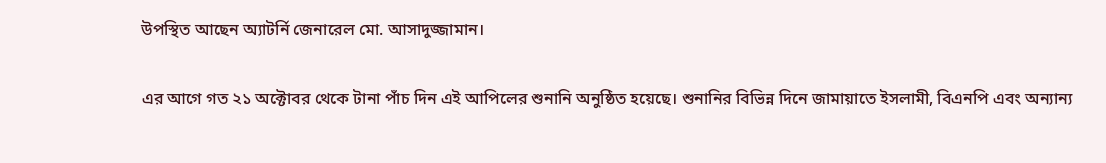উপস্থিত আছেন অ্যাটর্নি জেনারেল মো. আসাদুজ্জামান।

এর আগে গত ২১ অক্টোবর থেকে টানা পাঁচ দিন এই আপিলের শুনানি অনুষ্ঠিত হয়েছে। শুনানির বিভিন্ন দিনে জামায়াতে ইসলামী, বিএনপি এবং অন্যান্য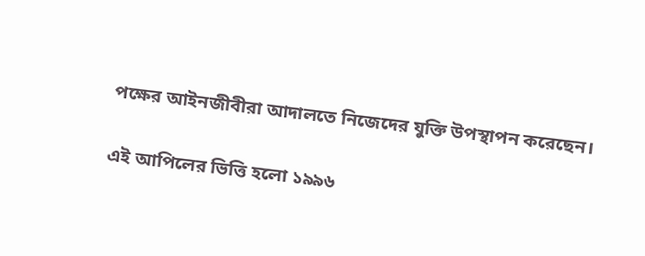পক্ষের আইনজীবীরা আদালতে নিজেদের যুক্তি উপস্থাপন করেছেন।

এই আপিলের ভিত্তি হলো ১৯৯৬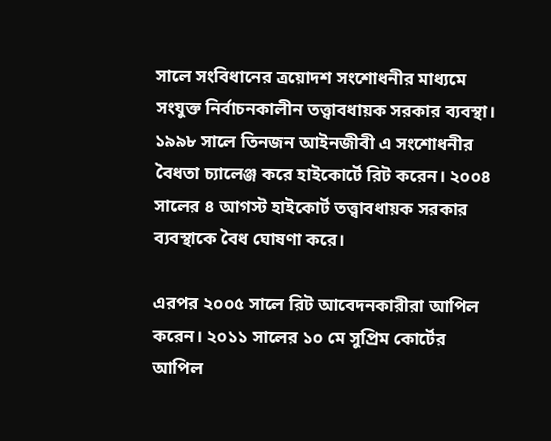সালে সংবিধানের ত্রয়োদশ সংশোধনীর মাধ্যমে সংযুক্ত নির্বাচনকালীন তত্ত্বাবধায়ক সরকার ব্যবস্থা। ১৯৯৮ সালে তিনজন আইনজীবী এ সংশোধনীর বৈধতা চ্যালেঞ্জ করে হাইকোর্টে রিট করেন। ২০০৪ সালের ৪ আগস্ট হাইকোর্ট তত্ত্বাবধায়ক সরকার ব্যবস্থাকে বৈধ ঘোষণা করে।

এরপর ২০০৫ সালে রিট আবেদনকারীরা আপিল করেন। ২০১১ সালের ১০ মে সুপ্রিম কোর্টের আপিল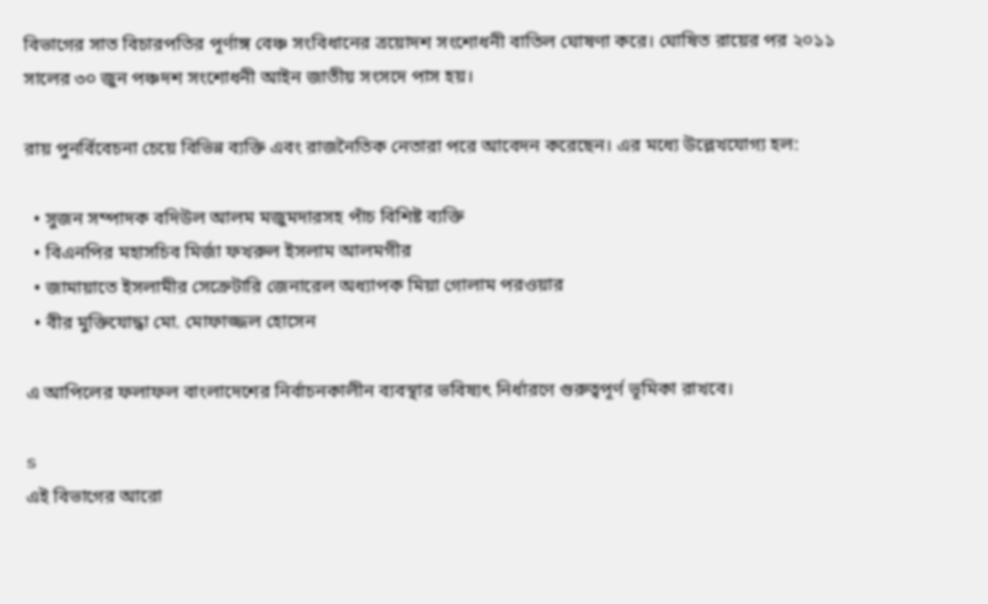বিভাগের সাত বিচারপতির পূর্ণাঙ্গ বেঞ্চ সংবিধানের ত্রয়োদশ সংশোধনী বাতিল ঘোষণা করে। ঘোষিত রায়ের পর ২০১১ সালের ৩০ জুন পঞ্চদশ সংশোধনী আইন জাতীয় সংসদে পাস হয়।

রায় পুনর্বিবেচনা চেয়ে বিভিন্ন ব্যক্তি এবং রাজনৈতিক নেতারা পরে আবেদন করেছেন। এর মধ্যে উল্লেখযোগ্য হল:

  • সুজন সম্পাদক বদিউল আলম মজুমদারসহ পাঁচ বিশিষ্ট ব্যক্তি
  • বিএনপির মহাসচিব মির্জা ফখরুল ইসলাম আলমগীর
  • জামায়াতে ইসলামীর সেক্রেটারি জেনারেল অধ্যাপক মিয়া গোলাম পরওয়ার
  • বীর মুক্তিযোদ্ধা মো. মোফাজ্জল হোসেন

এ আপিলের ফলাফল বাংলাদেশের নির্বাচনকালীন ব্যবস্থার ভবিষ্যৎ নির্ধারণে গুরুত্বপূর্ণ ভূমিকা রাখবে।

s
এই বিভাগের আরো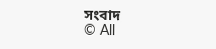সংবাদ
© All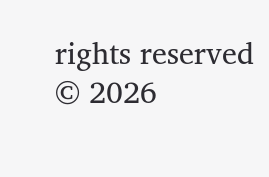rights reserved © 2026